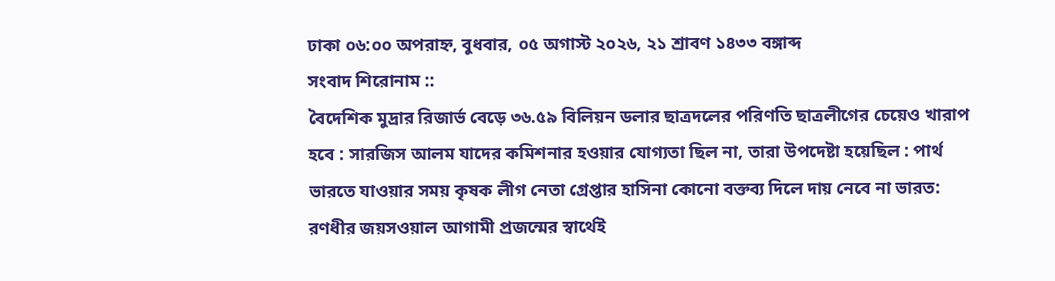ঢাকা ০৬:০০ অপরাহ্ন, বুধবার, ০৫ অগাস্ট ২০২৬, ২১ শ্রাবণ ১৪৩৩ বঙ্গাব্দ
সংবাদ শিরোনাম ::
বৈদেশিক মুদ্রার রিজার্ভ বেড়ে ৩৬.৫৯ বিলিয়ন ডলার ছাত্রদলের পরিণতি ছাত্রলীগের চেয়েও খারাপ হবে : সারজিস আলম যাদের কমিশনার হওয়ার যোগ্যতা ছিল না, তারা উপদেষ্টা হয়েছিল : পার্থ ভারতে যাওয়ার সময় কৃষক লীগ নেতা গ্রেপ্তার হাসিনা কোনো বক্তব্য দিলে দায় নেবে না ভারত: রণধীর জয়সওয়াল আগামী প্রজন্মের স্বার্থেই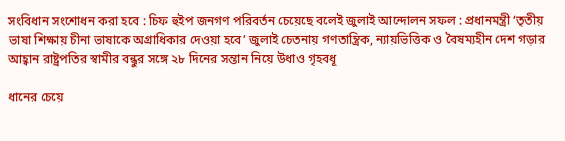সংবিধান সংশোধন করা হবে : চিফ হুইপ জনগণ পরিবর্তন চেয়েছে বলেই জুলাই আন্দোলন সফল : প্রধানমন্ত্রী ‘তৃতীয় ভাষা শিক্ষায় চীনা ভাষাকে অগ্রাধিকার দেওয়া হবে’ জুলাই চেতনায় গণতান্ত্রিক, ন্যায়ভিত্তিক ও বৈষম্যহীন দেশ গড়ার আহ্বান রাষ্ট্রপতির স্বামীর বন্ধুর সঙ্গে ২৮ দিনের সন্তান নিয়ে উধাও গৃহবধূ

ধানের চেয়ে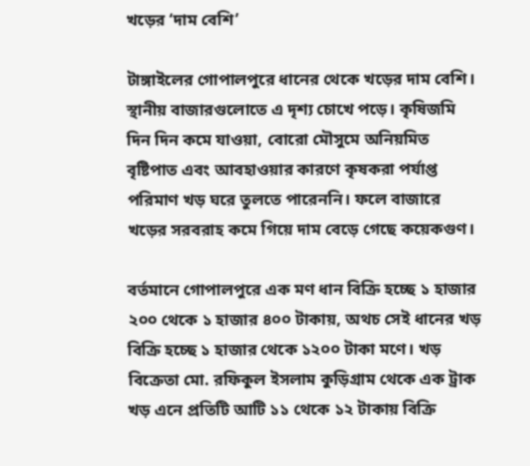খড়ের ‘দাম বেশি’

টাঙ্গাইলের গোপালপুরে ধানের থেকে খড়ের দাম বেশি। স্থানীয় বাজারগুলোতে এ দৃশ্য চোখে পড়ে। কৃষিজমি দিন দিন কমে যাওয়া, বোরো মৌসুমে অনিয়মিত বৃষ্টিপাত এবং আবহাওয়ার কারণে কৃষকরা পর্যাপ্ত পরিমাণ খড় ঘরে তুলতে পারেননি। ফলে বাজারে খড়ের সরবরাহ কমে গিয়ে দাম বেড়ে গেছে কয়েকগুণ।

বর্তমানে গোপালপুরে এক মণ ধান বিক্রি হচ্ছে ১ হাজার ২০০ থেকে ১ হাজার ৪০০ টাকায়, অথচ সেই ধানের খড় বিক্রি হচ্ছে ১ হাজার থেকে ১২০০ টাকা মণে। খড় বিক্রেতা মো. রফিকুল ইসলাম কুড়িগ্রাম থেকে এক ট্রাক খড় এনে প্রতিটি আটি ১১ থেকে ১২ টাকায় বিক্রি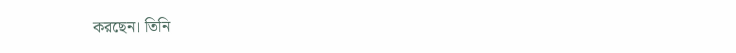করছেন। তিনি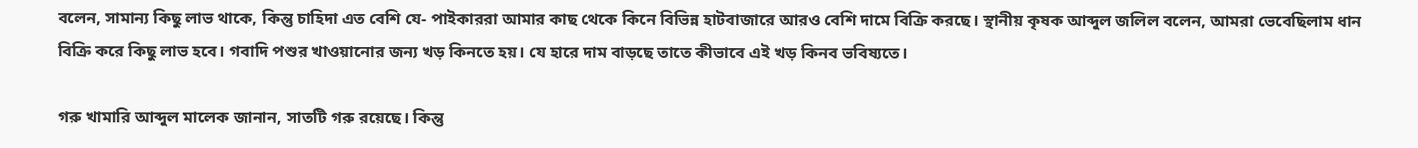বলেন, সামান্য কিছু লাভ থাকে, কিন্তু চাহিদা এত বেশি যে- পাইকাররা আমার কাছ থেকে কিনে বিভিন্ন হাটবাজারে আরও বেশি দামে বিক্রি করছে। স্থানীয় কৃষক আব্দুল জলিল বলেন, আমরা ভেবেছিলাম ধান বিক্রি করে কিছু লাভ হবে। গবাদি পশুর খাওয়ানোর জন্য খড় কিনতে হয়। যে হারে দাম বাড়ছে তাতে কীভাবে এই খড় কিনব ভবিষ্যতে।

গরু খামারি আব্দুল মালেক জানান, সাতটি গরু রয়েছে। কিন্তু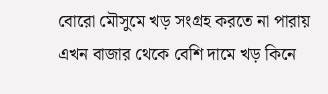বোরো মৌসুমে খড় সংগ্রহ করতে না পারায় এখন বাজার থেকে বেশি দামে খড় কিনে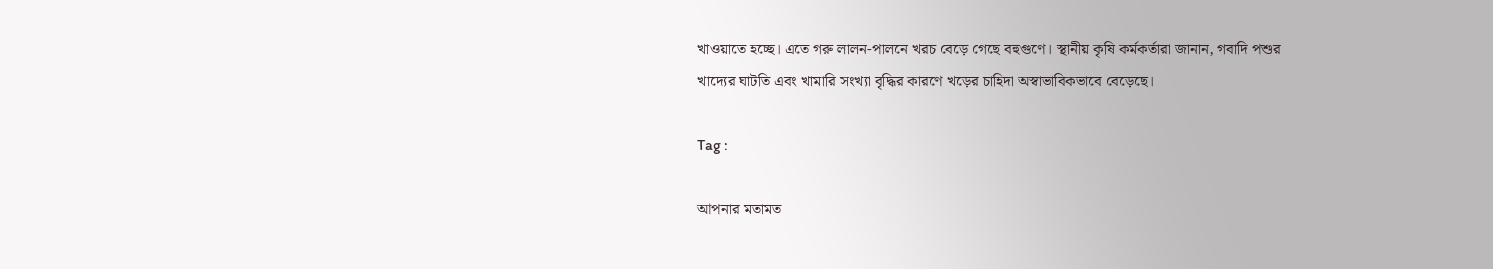খাওয়াতে হচ্ছে। এতে গরু লালন-পালনে খরচ বেড়ে গেছে বহুগুণে। স্থানীয় কৃষি কর্মকর্তারা জানান, গবাদি পশুর খাদ্যের ঘাটতি এবং খামারি সংখ্যা বৃদ্ধির কারণে খড়ের চাহিদা অস্বাভাবিকভাবে বেড়েছে।

Tag :

আপনার মতামত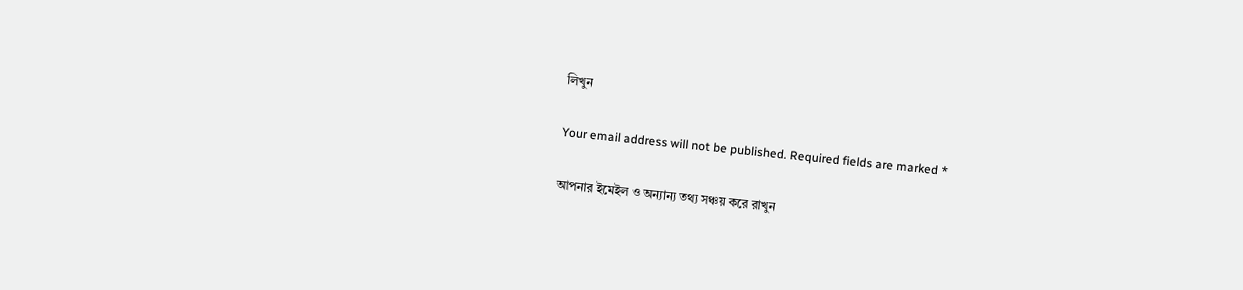লিখুন

Your email address will not be published. Required fields are marked *

আপনার ইমেইল ও অন্যান্য তথ্য সঞ্চয় করে রাখুন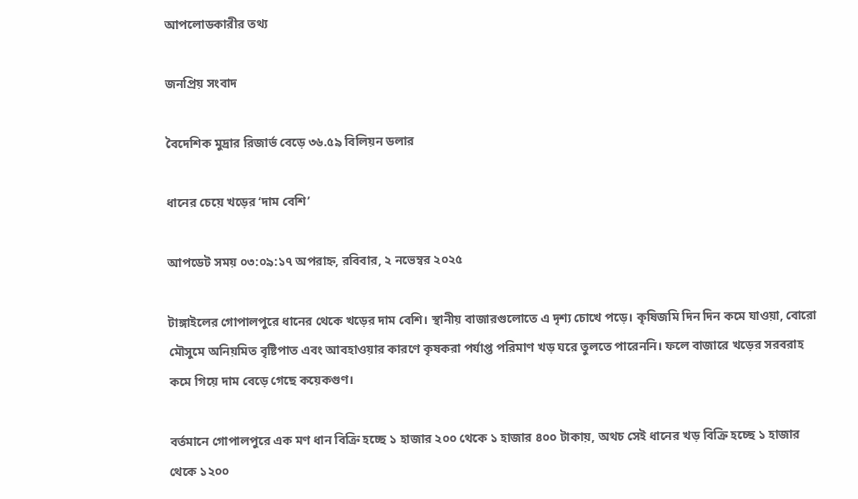আপলোডকারীর তথ্য

জনপ্রিয় সংবাদ

বৈদেশিক মুদ্রার রিজার্ভ বেড়ে ৩৬.৫৯ বিলিয়ন ডলার

ধানের চেয়ে খড়ের ‘দাম বেশি’

আপডেট সময় ০৩:০৯:১৭ অপরাহ্ন, রবিবার, ২ নভেম্বর ২০২৫

টাঙ্গাইলের গোপালপুরে ধানের থেকে খড়ের দাম বেশি। স্থানীয় বাজারগুলোতে এ দৃশ্য চোখে পড়ে। কৃষিজমি দিন দিন কমে যাওয়া, বোরো মৌসুমে অনিয়মিত বৃষ্টিপাত এবং আবহাওয়ার কারণে কৃষকরা পর্যাপ্ত পরিমাণ খড় ঘরে তুলতে পারেননি। ফলে বাজারে খড়ের সরবরাহ কমে গিয়ে দাম বেড়ে গেছে কয়েকগুণ।

বর্তমানে গোপালপুরে এক মণ ধান বিক্রি হচ্ছে ১ হাজার ২০০ থেকে ১ হাজার ৪০০ টাকায়, অথচ সেই ধানের খড় বিক্রি হচ্ছে ১ হাজার থেকে ১২০০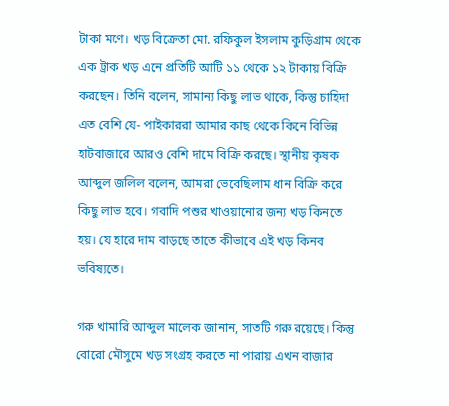টাকা মণে। খড় বিক্রেতা মো. রফিকুল ইসলাম কুড়িগ্রাম থেকে এক ট্রাক খড় এনে প্রতিটি আটি ১১ থেকে ১২ টাকায় বিক্রি করছেন। তিনি বলেন, সামান্য কিছু লাভ থাকে, কিন্তু চাহিদা এত বেশি যে- পাইকাররা আমার কাছ থেকে কিনে বিভিন্ন হাটবাজারে আরও বেশি দামে বিক্রি করছে। স্থানীয় কৃষক আব্দুল জলিল বলেন, আমরা ভেবেছিলাম ধান বিক্রি করে কিছু লাভ হবে। গবাদি পশুর খাওয়ানোর জন্য খড় কিনতে হয়। যে হারে দাম বাড়ছে তাতে কীভাবে এই খড় কিনব ভবিষ্যতে।

গরু খামারি আব্দুল মালেক জানান, সাতটি গরু রয়েছে। কিন্তু বোরো মৌসুমে খড় সংগ্রহ করতে না পারায় এখন বাজার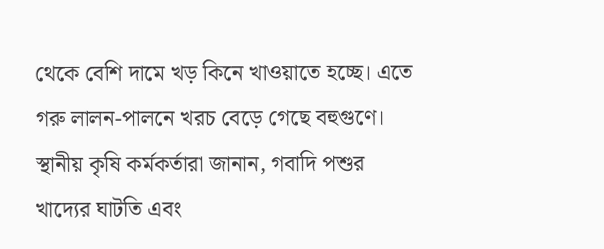থেকে বেশি দামে খড় কিনে খাওয়াতে হচ্ছে। এতে গরু লালন-পালনে খরচ বেড়ে গেছে বহুগুণে। স্থানীয় কৃষি কর্মকর্তারা জানান, গবাদি পশুর খাদ্যের ঘাটতি এবং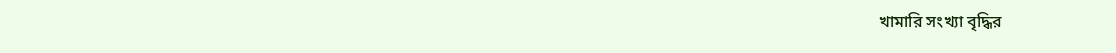খামারি সংখ্যা বৃদ্ধির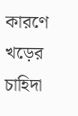কারণে খড়ের চাহিদা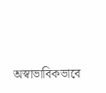অস্বাভাবিকভাবে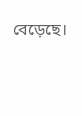বেড়েছে।